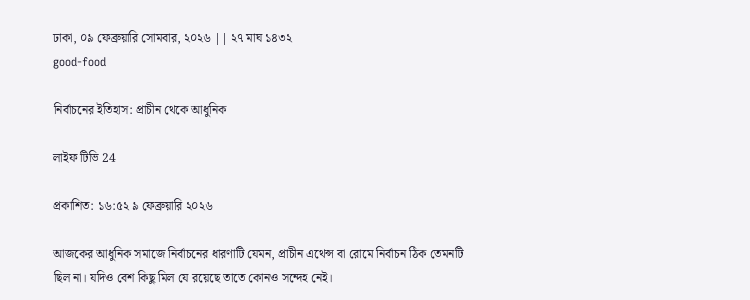ঢাকা, ০৯ ফেব্রুয়ারি সোমবার, ২০২৬ || ২৭ মাঘ ১৪৩২
good-food

নির্বাচনের ইতিহাস: প্রাচীন থেকে আধুনিক

লাইফ টিভি 24

প্রকাশিত: ১৬:৫২ ৯ ফেব্রুয়ারি ২০২৬

আজকের আধুনিক সমাজে নির্বাচনের ধারণাটি যেমন, প্রাচীন এথেন্স বা রোমে নির্বাচন ঠিক তেমনটি ছিল না। যদিও বেশ কিছু মিল যে রয়েছে তাতে কোনও সন্দেহ নেই।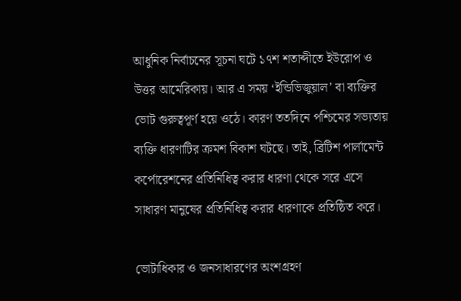আধুনিক নির্বাচনের সূচনা ঘটে ১৭শ শতাব্দীতে ইউরোপ ও উত্তর আমেরিকায়। আর এ সময় ‘ইন্ডিভিজুয়াল’ বা ব্যক্তির ভোট গুরুত্বপূর্ণ হয়ে ওঠে। কারণ ততদিনে পশ্চিমের সভ্যতায় ব্যক্তি ধারণাটির ক্রমশ বিকাশ ঘটছে। তাই, ব্রিটিশ পার্লামেন্ট কর্পোরেশনের প্রতিনিধিত্ব করার ধারণা থেকে সরে এসে সাধারণ মানুষের প্রতিনিধিত্ব করার ধারণাকে প্রতিষ্ঠিত করে।

ভোটাধিকার ও জনসাধারণের অংশগ্রহণ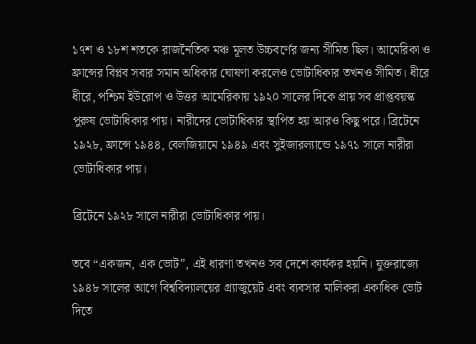১৭শ ও ১৮শ শতকে রাজনৈতিক মঞ্চ মূলত উচ্চবর্ণের জন্য সীমিত ছিল। আমেরিকা ও ফ্রান্সের বিপ্লব সবার সমান অধিকার ঘোষণা করলেও ভোটাধিকার তখনও সীমিত। ধীরে ধীরে, পশ্চিম ইউরোপ ও উত্তর আমেরিকায় ১৯২০ সালের দিকে প্রায় সব প্রাপ্তবয়স্ক পুরুষ ভোটাধিকার পায়। নারীদের ভোটাধিকার স্থাপিত হয় আরও কিছু পরে। ব্রিটেনে ১৯২৮, ফ্রান্সে ১৯৪৪, বেলজিয়ামে ১৯৪৯ এবং সুইজারল্যান্ডে ১৯৭১ সালে নারীরা ভোটাধিকার পায়।

ব্রিটেনে ১৯২৮ সালে নারীরা ভোটাধিকার পায়।

তবে “একজন, এক ভোট”, এই ধারণা তখনও সব দেশে কার্যকর হয়নি। যুক্তরাজ্যে ১৯৪৮ সালের আগে বিশ্ববিদ্যালয়ের গ্র্যাজুয়েট এবং ব্যবসার মালিকরা একাধিক ভোট দিতে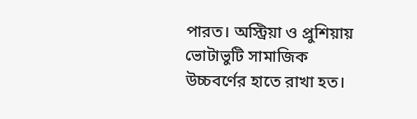পারত। অস্ট্রিয়া ও প্রুশিয়ায় ভোটাভুটি সামাজিক উচ্চবর্ণের হাতে রাখা হত।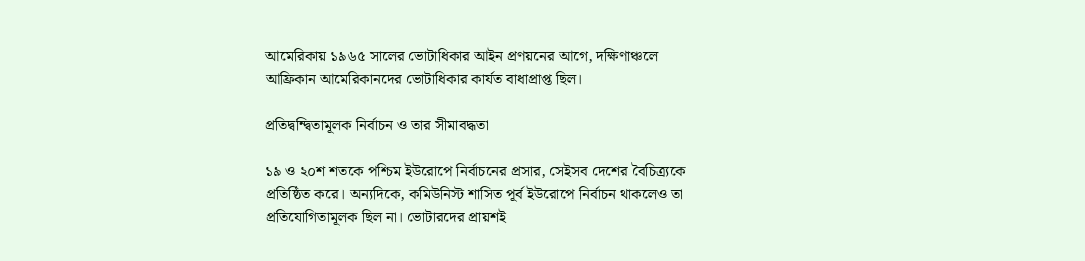আমেরিকায় ১৯৬৫ সালের ভোটাধিকার আইন প্রণয়নের আগে, দক্ষিণাঞ্চলে আফ্রিকান আমেরিকানদের ভোটাধিকার কার্যত বাধাপ্রাপ্ত ছিল।

প্রতিদ্বন্দ্বিতামূলক নির্বাচন ও তার সীমাবদ্ধতা

১৯ ও ২০শ শতকে পশ্চিম ইউরোপে নির্বাচনের প্রসার, সেইসব দেশের বৈচিত্র্যকে প্রতিষ্ঠিত করে। অন্যদিকে, কমিউনিস্ট শাসিত পূর্ব ইউরোপে নির্বাচন থাকলেও তা প্রতিযোগিতামূলক ছিল না। ভোটারদের প্রায়শই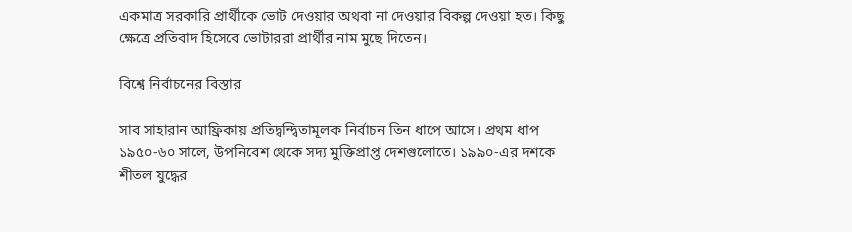একমাত্র সরকারি প্রার্থীকে ভোট দেওয়ার অথবা না দেওয়ার বিকল্প দেওয়া হত। কিছু ক্ষেত্রে প্রতিবাদ হিসেবে ভোটাররা প্রার্থীর নাম মুছে দিতেন।

বিশ্বে নির্বাচনের বিস্তার

সাব সাহারান আফ্রিকায় প্রতিদ্বন্দ্বিতামূলক নির্বাচন তিন ধাপে আসে। প্রথম ধাপ ১৯৫০-৬০ সালে, উপনিবেশ থেকে সদ্য মুক্তিপ্রাপ্ত দেশগুলোতে। ১৯৯০-এর দশকে শীতল যুদ্ধের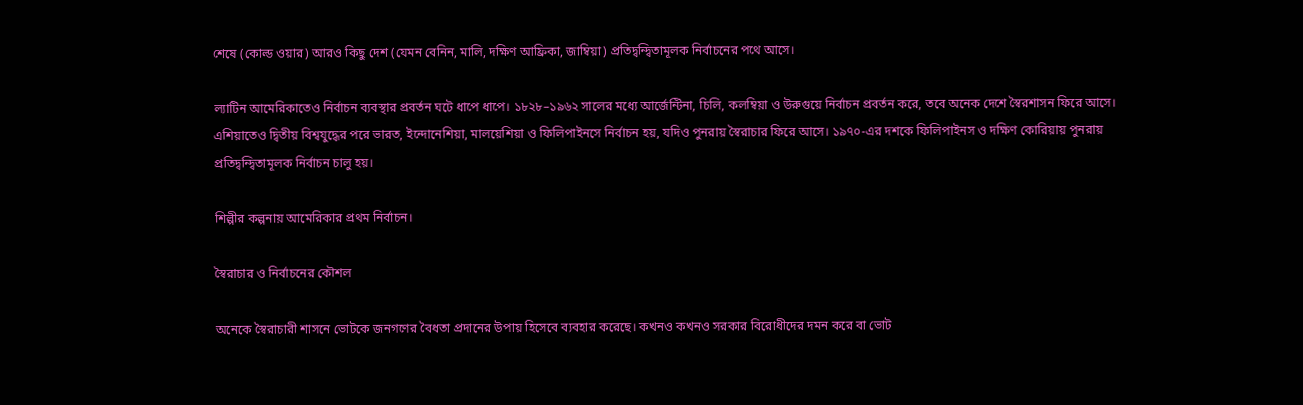শেষে (কোল্ড ওয়ার) আরও কিছু দেশ (যেমন বেনিন, মালি, দক্ষিণ আফ্রিকা, জাম্বিয়া) প্রতিদ্বন্দ্বিতামূলক নির্বাচনের পথে আসে।

ল্যাটিন আমেরিকাতেও নির্বাচন ব্যবস্থার প্রবর্তন ঘটে ধাপে ধাপে। ১৮২৮–১৯৬২ সালের মধ্যে আর্জেন্টিনা, চিলি, কলম্বিয়া ও উরুগুয়ে নির্বাচন প্রবর্তন করে, তবে অনেক দেশে স্বৈরশাসন ফিরে আসে। এশিয়াতেও দ্বিতীয় বিশ্বযুদ্ধের পরে ভারত, ইন্দোনেশিয়া, মালয়েশিয়া ও ফিলিপাইনসে নির্বাচন হয়, যদিও পুনরায় স্বৈরাচার ফিরে আসে। ১৯৭০-এর দশকে ফিলিপাইনস ও দক্ষিণ কোরিয়ায় পুনরায় প্রতিদ্বন্দ্বিতামূলক নির্বাচন চালু হয়।

শিল্পীর কল্পনায় আমেরিকার প্রথম নির্বাচন।

স্বৈরাচার ও নির্বাচনের কৌশল

অনেকে স্বৈরাচারী শাসনে ভোটকে জনগণের বৈধতা প্রদানের উপায় হিসেবে ব্যবহার করেছে। কখনও কখনও সরকার বিরোধীদের দমন করে বা ভোট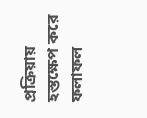প্রক্রিয়ায় হস্তক্ষেপ করে ফলাফল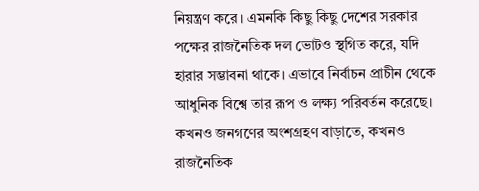নিয়ন্ত্রণ করে। এমনকি কিছু কিছু দেশের সরকার পক্ষের রাজনৈতিক দল ভোটও স্থগিত করে, যদি হারার সম্ভাবনা থাকে। এভাবে নির্বাচন প্রাচীন থেকে আধুনিক বিশ্বে তার রূপ ও লক্ষ্য পরিবর্তন করেছে। কখনও জনগণের অংশগ্রহণ বাড়াতে, কখনও রাজনৈতিক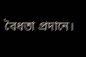বৈধতা প্রদানে।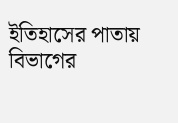ইতিহাসের পাতায় বিভাগের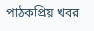পাঠকপ্রিয় খবর